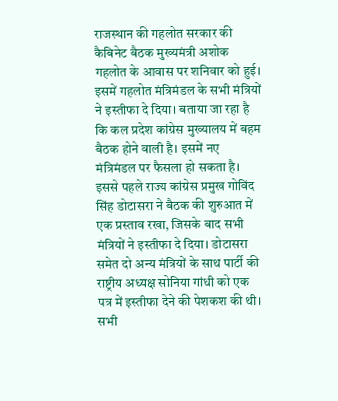राजस्थान की गहलोत सरकार की कैबिनेट बैठक मुख्यमंत्री अशोक गहलोत के आवास पर शनिवार को हुई। इसमें गहलोत मंत्रिमंडल के सभी मंत्रियों ने इस्तीफा दे दिया। बताया जा रहा है कि कल प्रदेश कांग्रेस मुख्यालय में बहम बैठक होने वाली है। इसमें नए मंत्रिमंडल पर फैसला हो सकता है। इससे पहले राज्य कांग्रेस प्रमुख गोविंद सिंह डोटासरा ने बैठक की शुरुआत में एक प्रस्ताव रखा, जिसके बाद सभी मंत्रियों ने इस्तीफा दे दिया। डोटासरा समेत दो अन्य मंत्रियों के साथ पार्टी की राष्ट्रीय अध्यक्ष सोनिया गांधी को एक पत्र में इस्तीफा देने की पेशकश की थी। सभी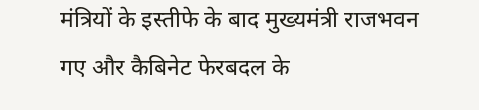मंत्रियों के इस्तीफे के बाद मुख्यमंत्री राजभवन गए और कैबिनेट फेरबदल के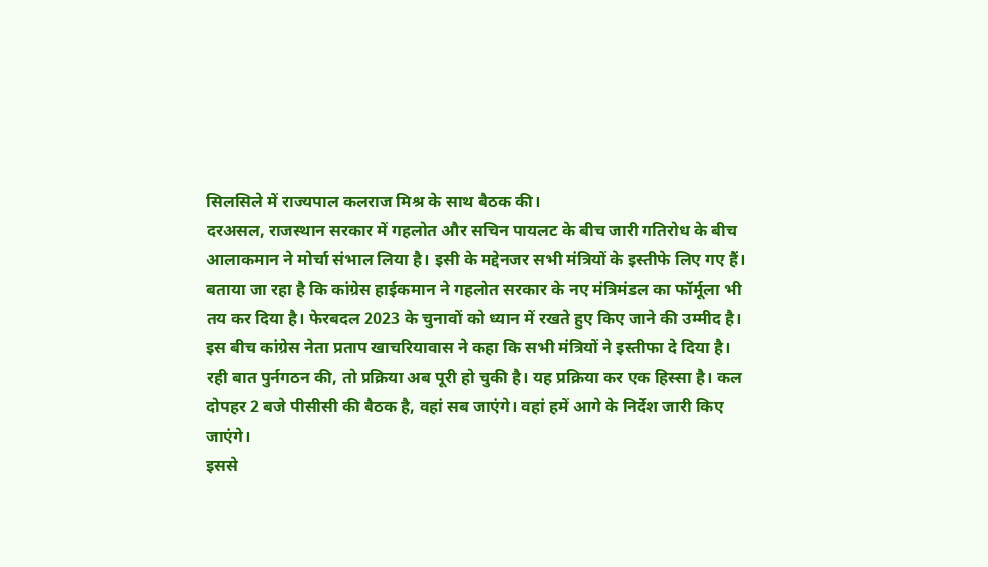सिलसिले में राज्यपाल कलराज मिश्र के साथ बैठक की।
दरअसल, राजस्थान सरकार में गहलोत और सचिन पायलट के बीच जारी गतिरोध के बीच आलाकमान ने मोर्चा संभाल लिया है। इसी के मद्देनजर सभी मंत्रियों के इस्तीफे लिए गए हैं। बताया जा रहा है कि कांग्रेस हाईकमान ने गहलोत सरकार के नए मंत्रिमंडल का फॉर्मूला भी तय कर दिया है। फेरबदल 2023 के चुनावों को ध्यान में रखते हुए किए जाने की उम्मीद है।
इस बीच कांग्रेस नेता प्रताप खाचरियावास ने कहा कि सभी मंत्रियों ने इस्तीफा दे दिया है। रही बात पुर्नगठन की, तो प्रक्रिया अब पूरी हो चुकी है। यह प्रक्रिया कर एक हिस्सा है। कल दोपहर 2 बजे पीसीसी की बैठक है, वहां सब जाएंगे। वहां हमें आगे के निर्देश जारी किए जाएंगे।
इससे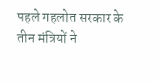पहले गहलोत सरकार के तीन मंत्रियों ने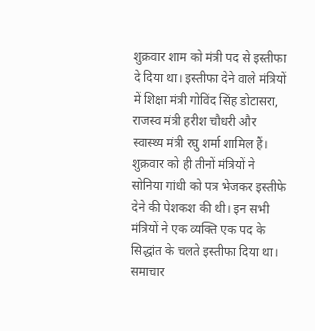शुक्रवार शाम को मंत्री पद से इस्तीफा दे दिया था। इस्तीफा देने वाले मंत्रियों में शिक्षा मंत्री गोविंद सिंह डोटासरा, राजस्व मंत्री हरीश चौधरी और स्वास्थ्य मंत्री रघु शर्मा शामिल हैं। शुक्रवार को ही तीनों मंत्रियों ने सोनिया गांधी को पत्र भेजकर इस्तीफे देने की पेशकश की थी। इन सभी मंत्रियों ने एक व्यक्ति एक पद के सिद्धांत के चलते इस्तीफा दिया था।
समाचार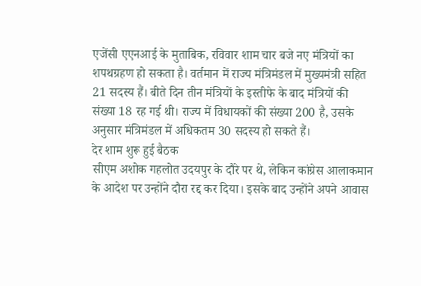एजेंसी एएनआई के मुताबिक, रविवार शाम चार बजे नए मंत्रियों का शपथग्रहण हो सकता है। वर्तमान में राज्य मंत्रिमंडल में मुख्यमंत्री सहित 21 सदस्य हैं। बीते दिन तीन मंत्रियों के इस्तीफे के बाद मंत्रियों की संख्या 18 रह गई थी। राज्य में विधायकों की संख्या 200 है, उसके अनुसार मंत्रिमंडल में अधिकतम 30 सदस्य हो सकते हैं।
देर शाम शुरू हुई बैठक
सीएम अशोक गहलोत उदयपुर के दौरे पर थे, लेकिन कांग्रेस आलाकमान के आदेश पर उन्होंने दौरा रद्द कर दिया। इसके बाद उन्होंने अपने आवास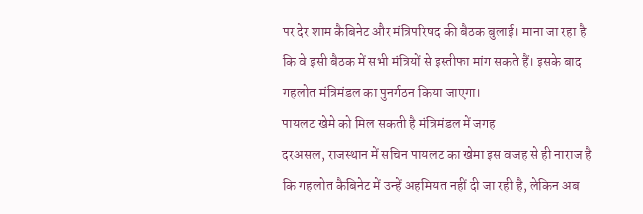पर देर शाम कैबिनेट और मंत्रिपरिषद की बैठक बुलाई। माना जा रहा है कि वे इसी बैठक में सभी मंत्रियों से इस्तीफा मांग सकते हैं। इसके बाद गहलोत मंत्रिमंडल का पुनर्गठन किया जाएगा।
पायलट खेमे को मिल सकती है मंत्रिमंडल में जगह
दरअसल, राजस्थान में सचिन पायलट का खेमा इस वजह से ही नाराज है कि गहलोत कैबिनेट में उन्हें अहमियत नहीं दी जा रही है, लेकिन अब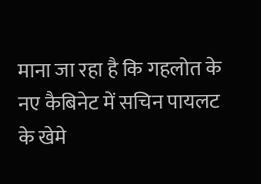माना जा रहा है कि गहलोत के नए कैबिनेट में सचिन पायलट के खेमे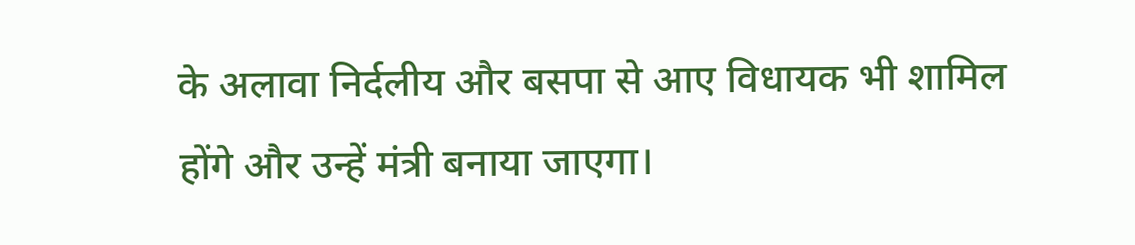के अलावा निर्दलीय और बसपा से आए विधायक भी शामिल होंगे और उन्हें मंत्री बनाया जाएगा।